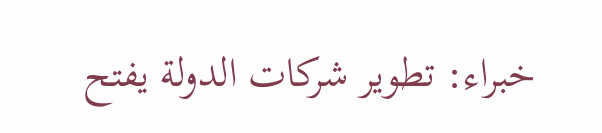خبراء: تطوير شركات الدولة يفتح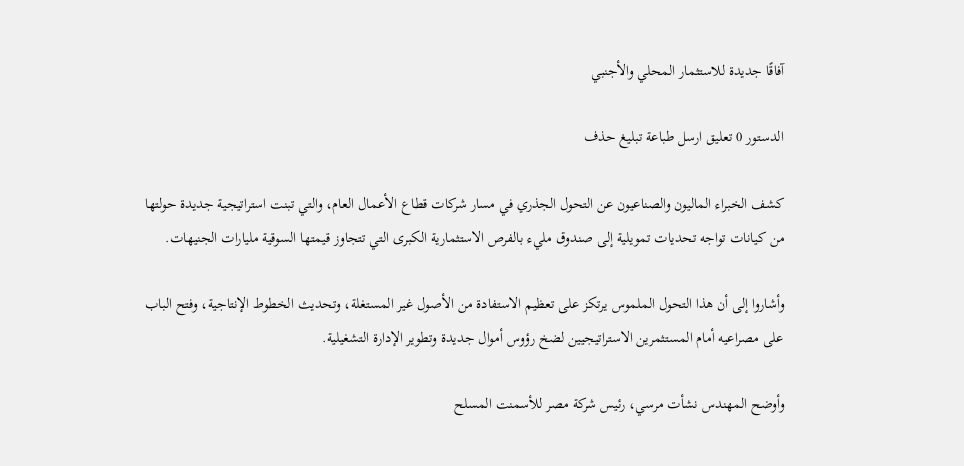آفاقًا جديدة للاستثمار المحلي والأجنبي

الدستور 0 تعليق ارسل طباعة تبليغ حذف

كشف الخبراء الماليون والصناعيون عن التحول الجذري في مسار شركات قطاع الأعمال العام، والتي تبنت استراتيجية جديدة حولتها من كيانات تواجه تحديات تمويلية إلى صندوق مليء بالفرص الاستثمارية الكبرى التي تتجاوز قيمتها السوقية مليارات الجنيهات.

وأشاروا إلى أن هذا التحول الملموس يرتكز على تعظيم الاستفادة من الأصول غير المستغلة، وتحديث الخطوط الإنتاجية، وفتح الباب على مصراعيه أمام المستثمرين الاستراتيجيين لضخ رؤوس أموال جديدة وتطوير الإدارة التشغيلية.

وأوضح المهندس نشأت مرسي، رئيس شركة مصر للأسمنت المسلح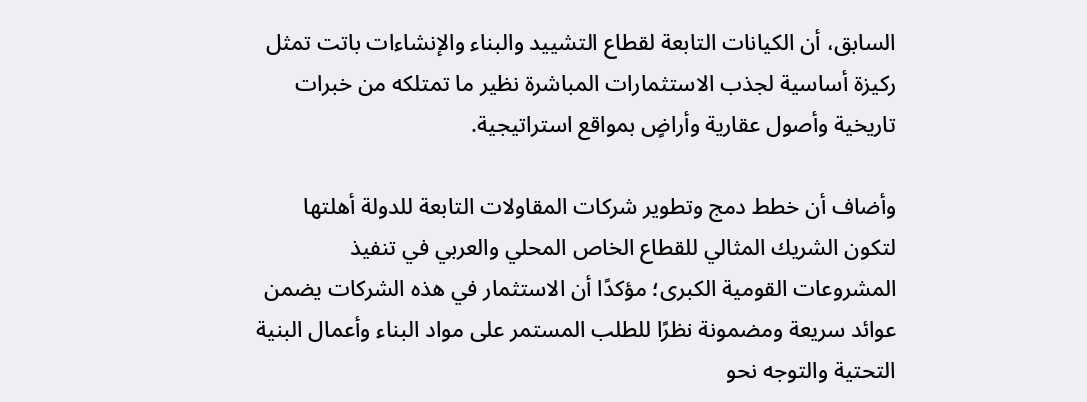السابق، أن الكيانات التابعة لقطاع التشييد والبناء والإنشاءات باتت تمثل ركيزة أساسية لجذب الاستثمارات المباشرة نظير ما تمتلكه من خبرات تاريخية وأصول عقارية وأراضٍ بمواقع استراتيجية.

وأضاف أن خطط دمج وتطوير شركات المقاولات التابعة للدولة أهلتها لتكون الشريك المثالي للقطاع الخاص المحلي والعربي في تنفيذ المشروعات القومية الكبرى؛ مؤكدًا أن الاستثمار في هذه الشركات يضمن عوائد سريعة ومضمونة نظرًا للطلب المستمر على مواد البناء وأعمال البنية التحتية والتوجه نحو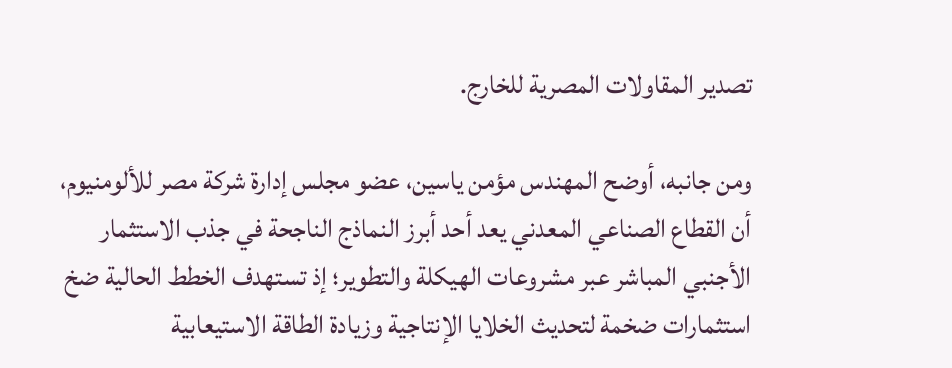تصدير المقاولات المصرية للخارج.

ومن جانبه، أوضح المهندس مؤمن ياسين، عضو مجلس إدارة شركة مصر للألومنيوم، أن القطاع الصناعي المعدني يعد أحد أبرز النماذج الناجحة في جذب الاستثمار الأجنبي المباشر عبر مشروعات الهيكلة والتطوير؛ إذ تستهدف الخطط الحالية ضخ استثمارات ضخمة لتحديث الخلايا الإنتاجية وزيادة الطاقة الاستيعابية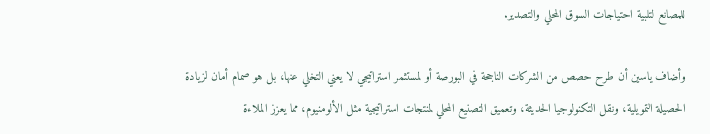للمصانع لتلبية احتياجات السوق المحلي والتصدير.

وأضاف ياسين أن طرح حصص من الشركات الناجحة في البورصة أو لمستثمر استراتيجي لا يعني التخلي عنها، بل هو صمام أمان لزيادة الحصيلة التمويلية، ونقل التكنولوجيا الحديثة، وتعميق التصنيع المحلي لمنتجات استراتيجية مثل الألومنيوم، مما يعزز الملاءة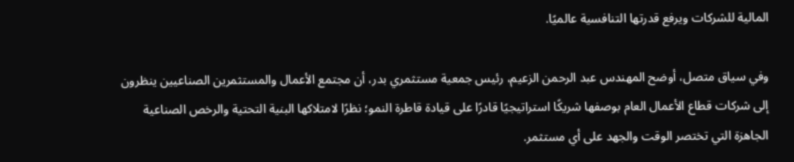المالية للشركات ويرفع قدرتها التنافسية عالميًا.

وفي سياق متصل، أوضح المهندس عبد الرحمن الزعيم، رئيس جمعية مستثمري بدر، أن مجتمع الأعمال والمستثمرين الصناعيين ينظرون إلى شركات قطاع الأعمال العام بوصفها شريكًا استراتيجيًا قادرًا على قيادة قاطرة النمو؛ نظرًا لامتلاكها البنية التحتية والرخص الصناعية الجاهزة التي تختصر الوقت والجهد على أي مستثمر.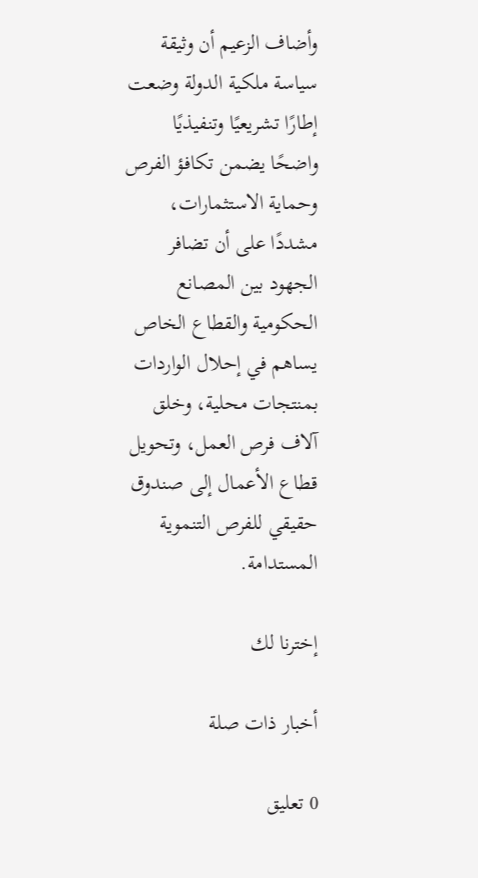وأضاف الزعيم أن وثيقة سياسة ملكية الدولة وضعت إطارًا تشريعيًا وتنفيذيًا واضحًا يضمن تكافؤ الفرص وحماية الاستثمارات، مشددًا على أن تضافر الجهود بين المصانع الحكومية والقطاع الخاص يساهم في إحلال الواردات بمنتجات محلية، وخلق آلاف فرص العمل، وتحويل قطاع الأعمال إلى صندوق حقيقي للفرص التنموية المستدامة.

إخترنا لك

أخبار ذات صلة

0 تعليق